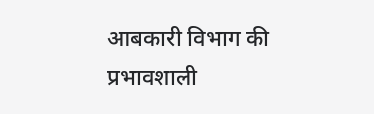आबकारी विभाग की प्रभावशाली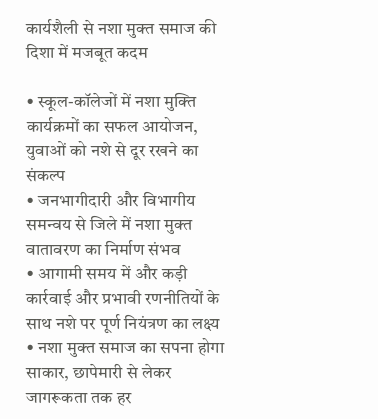कार्यशैली से नशा मुक्त समाज की दिशा में मजबूत कदम

• स्कूल-कॉलेजों में नशा मुक्ति कार्यक्रमों का सफल आयोजन, युवाओं को नशे से दूर रखने का संकल्प
• जनभागीदारी और विभागीय समन्वय से जिले में नशा मुक्त वातावरण का निर्माण संभव
• आगामी समय में और कड़ी कार्रवाई और प्रभावी रणनीतियों के साथ नशे पर पूर्ण नियंत्रण का लक्ष्य
• नशा मुक्त समाज का सपना होगा साकार, छापेमारी से लेकर जागरूकता तक हर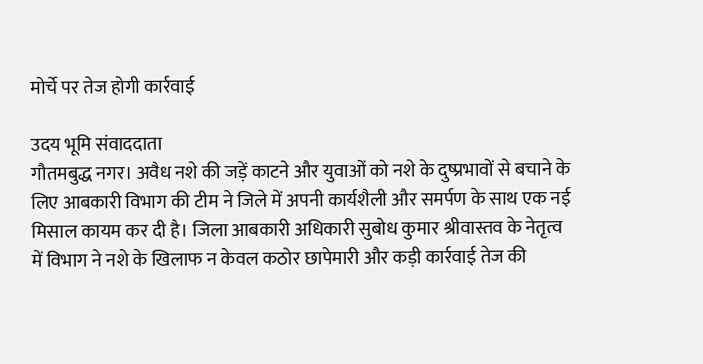मोर्चे पर तेज होगी कार्रवाई

उदय भूमि संवाददाता
गौतमबुद्ध नगर। अवैध नशे की जड़ें काटने और युवाओं को नशे के दुष्प्रभावों से बचाने के लिए आबकारी विभाग की टीम ने जिले में अपनी कार्यशैली और समर्पण के साथ एक नई मिसाल कायम कर दी है। जिला आबकारी अधिकारी सुबोध कुमार श्रीवास्तव के नेतृत्व में विभाग ने नशे के खिलाफ न केवल कठोर छापेमारी और कड़ी कार्रवाई तेज की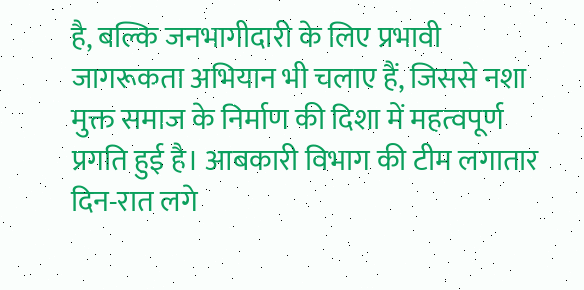है, बल्कि जनभागीदारी के लिए प्रभावी जागरूकता अभियान भी चलाए हैं, जिससे नशा मुक्त समाज के निर्माण की दिशा में महत्वपूर्ण प्रगति हुई है। आबकारी विभाग की टीम लगातार दिन-रात लगे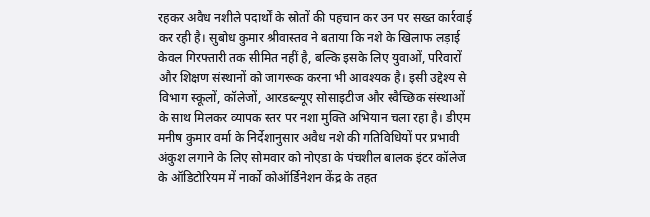रहकर अवैध नशीले पदार्थों के स्रोतों की पहचान कर उन पर सख्त कार्रवाई कर रही है। सुबोध कुमार श्रीवास्तव ने बताया कि नशे के खिलाफ लड़ाई केवल गिरफ्तारी तक सीमित नहीं है, बल्कि इसके लिए युवाओं, परिवारों और शिक्षण संस्थानों को जागरूक करना भी आवश्यक है। इसी उद्देश्य से विभाग स्कूलों, कॉलेजों, आरडब्ल्यूए सोसाइटीज और स्वैच्छिक संस्थाओं के साथ मिलकर व्यापक स्तर पर नशा मुक्ति अभियान चला रहा है। डीएम मनीष कुमार वर्मा के निर्देशानुसार अवैध नशे की गतिविधियों पर प्रभावी अंकुश लगाने के लिए सोमवार को नोएडा के पंचशील बालक इंटर कॉलेज के ऑडिटोरियम में नार्को कोऑर्डिनेशन केंद्र के तहत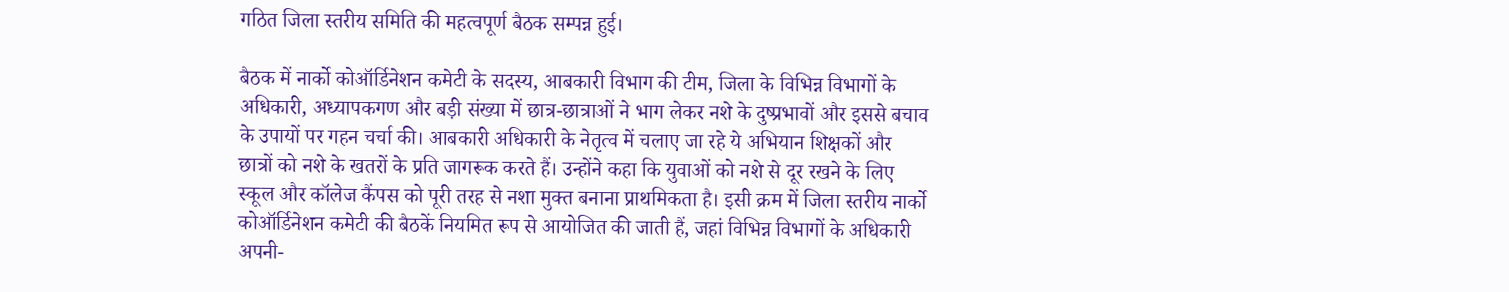गठित जिला स्तरीय समिति की महत्वपूर्ण बैठक सम्पन्न हुई।

बैठक में नार्को कोऑर्डिनेशन कमेटी के सदस्य, आबकारी विभाग की टीम, जिला के विभिन्न विभागों के अधिकारी, अध्यापकगण और बड़ी संख्या में छात्र-छात्राओं ने भाग लेकर नशे के दुष्प्रभावों और इससे बचाव के उपायों पर गहन चर्चा की। आबकारी अधिकारी के नेतृत्व में चलाए जा रहे ये अभियान शिक्षकों और छात्रों को नशे के खतरों के प्रति जागरूक करते हैं। उन्होंने कहा कि युवाओं को नशे से दूर रखने के लिए स्कूल और कॉलेज कैंपस को पूरी तरह से नशा मुक्त बनाना प्राथमिकता है। इसी क्रम में जिला स्तरीय नार्को कोऑर्डिनेशन कमेटी की बैठकें नियमित रूप से आयोजित की जाती हैं, जहां विभिन्न विभागों के अधिकारी अपनी-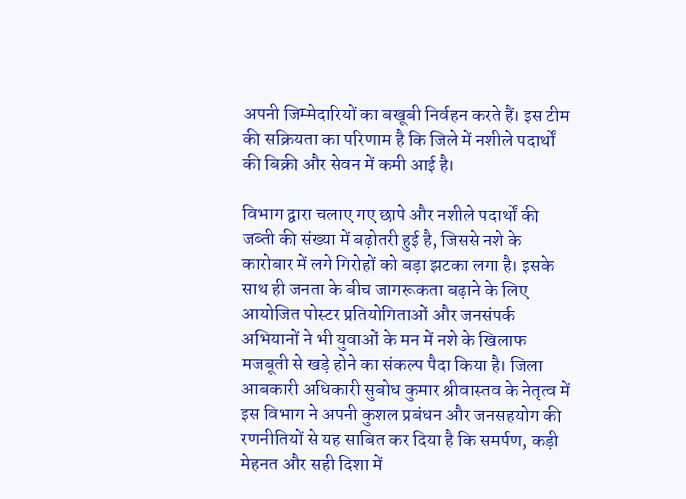अपनी जिम्मेदारियों का बखूबी निर्वहन करते हैं। इस टीम की सक्रियता का परिणाम है कि जिले में नशीले पदार्थों की बिक्री और सेवन में कमी आई है।

विभाग द्वारा चलाए गए छापे और नशीले पदार्थों की जब्ती की संख्या में बढ़ोतरी हुई है, जिससे नशे के कारोबार में लगे गिरोहों को बड़ा झटका लगा है। इसके साथ ही जनता के बीच जागरूकता बढ़ाने के लिए आयोजित पोस्टर प्रतियोगिताओं और जनसंपर्क अभियानों ने भी युवाओं के मन में नशे के खिलाफ मजबूती से खड़े होने का संकल्प पैदा किया है। जिला आबकारी अधिकारी सुबोध कुमार श्रीवास्तव के नेतृत्व में इस विभाग ने अपनी कुशल प्रबंधन और जनसहयोग की रणनीतियों से यह साबित कर दिया है कि समर्पण, कड़ी मेहनत और सही दिशा में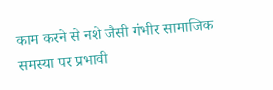काम करने से नशे जैसी गंभीर सामाजिक समस्या पर प्रभावी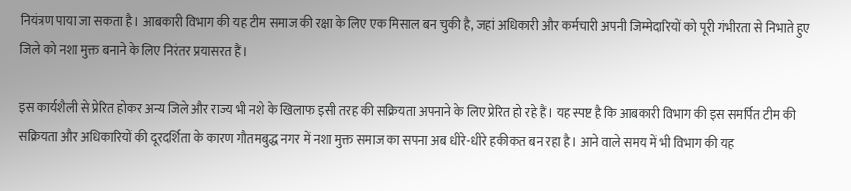नियंत्रण पाया जा सकता है। आबकारी विभाग की यह टीम समाज की रक्षा के लिए एक मिसाल बन चुकी है, जहां अधिकारी और कर्मचारी अपनी जिम्मेदारियों को पूरी गंभीरता से निभाते हुए जिले को नशा मुक्त बनाने के लिए निरंतर प्रयासरत हैं।

इस कार्यशैली से प्रेरित होकर अन्य जिले और राज्य भी नशे के खिलाफ इसी तरह की सक्रियता अपनाने के लिए प्रेरित हो रहे हैं। यह स्पष्ट है कि आबकारी विभाग की इस समर्पित टीम की सक्रियता और अधिकारियों की दूरदर्शिता के कारण गौतमबुद्ध नगर में नशा मुक्त समाज का सपना अब धीरे-धीरे हकीकत बन रहा है। आने वाले समय में भी विभाग की यह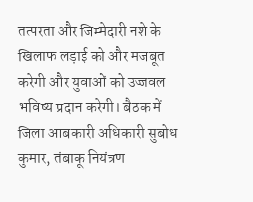तत्परता और जिम्मेदारी नशे के खिलाफ लड़ाई को और मजबूत करेगी और युवाओं को उज्जवल भविष्य प्रदान करेगी। बैठक में जिला आबकारी अधिकारी सुबोध कुमार, तंबाकू नियंत्रण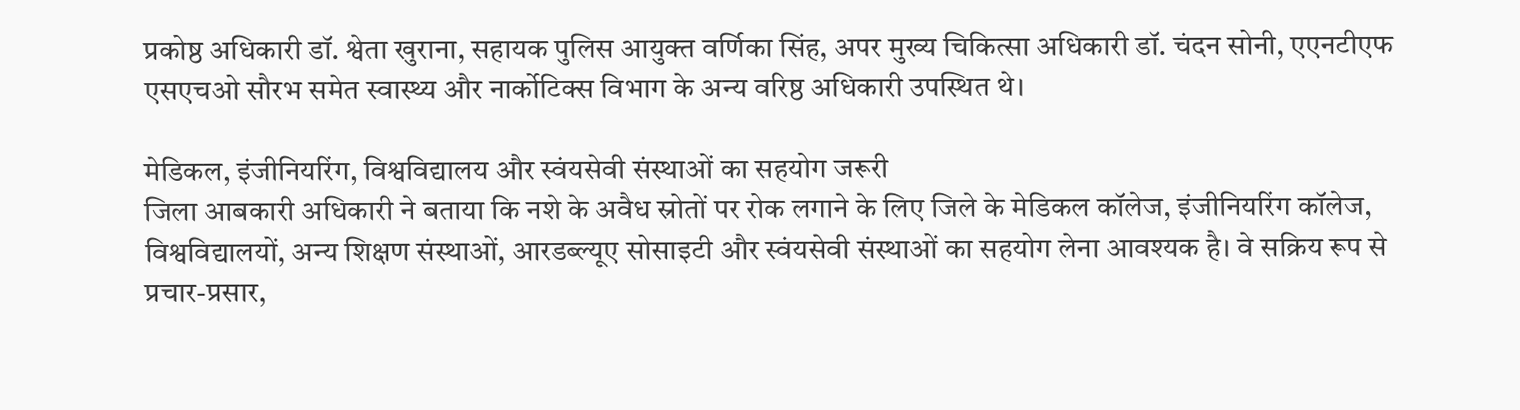प्रकोष्ठ अधिकारी डॉ. श्वेता खुराना, सहायक पुलिस आयुक्त वर्णिका सिंह, अपर मुख्य चिकित्सा अधिकारी डॉ. चंदन सोनी, एएनटीएफ एसएचओ सौरभ समेत स्वास्थ्य और नार्कोटिक्स विभाग के अन्य वरिष्ठ अधिकारी उपस्थित थे।

मेडिकल, इंजीनियरिंग, विश्वविद्यालय और स्वंयसेवी संस्थाओं का सहयोग जरूरी
जिला आबकारी अधिकारी ने बताया कि नशे के अवैध स्रोतों पर रोक लगाने के लिए जिले के मेडिकल कॉलेज, इंजीनियरिंग कॉलेज, विश्वविद्यालयों, अन्य शिक्षण संस्थाओं, आरडब्ल्यूए सोसाइटी और स्वंयसेवी संस्थाओं का सहयोग लेना आवश्यक है। वे सक्रिय रूप से प्रचार-प्रसार,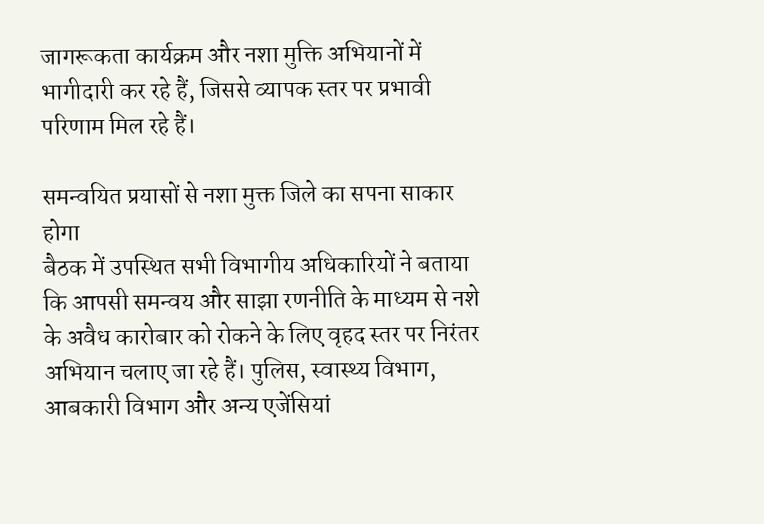जागरूकता कार्यक्रम और नशा मुक्ति अभियानों में भागीदारी कर रहे हैं, जिससे व्यापक स्तर पर प्रभावी परिणाम मिल रहे हैं।

समन्वयित प्रयासों से नशा मुक्त जिले का सपना साकार होगा
बैठक में उपस्थित सभी विभागीय अधिकारियों ने बताया कि आपसी समन्वय और साझा रणनीति के माध्यम से नशे के अवैध कारोबार को रोकने के लिए वृहद स्तर पर निरंतर अभियान चलाए जा रहे हैं। पुलिस, स्वास्थ्य विभाग, आबकारी विभाग और अन्य एजेंसियां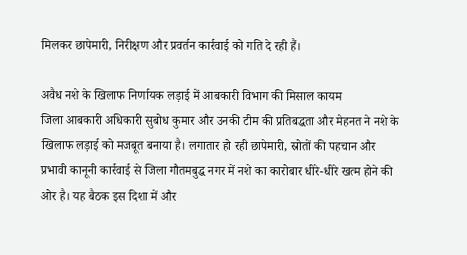मिलकर छापेमारी, निरीक्षण और प्रवर्तन कार्रवाई को गति दे रही हैं।

अवैध नशे के खिलाफ निर्णायक लड़ाई में आबकारी विभाग की मिसाल कायम
जिला आबकारी अधिकारी सुबोध कुमार और उनकी टीम की प्रतिबद्धता और मेहनत ने नशे के खिलाफ लड़ाई को मजबूत बनाया है। लगातार हो रही छापेमारी, स्रोतों की पहचान और प्रभावी कानूनी कार्रवाई से जिला गौतमबुद्ध नगर में नशे का कारोबार धीरे-धीरे खत्म होने की ओर है। यह बैठक इस दिशा में और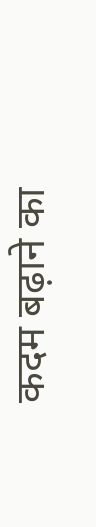कदम बढ़ाने का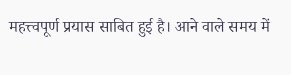महत्त्वपूर्ण प्रयास साबित हुई है। आने वाले समय में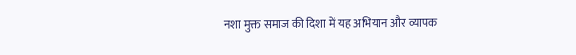नशा मुक्त समाज की दिशा में यह अभियान और व्यापक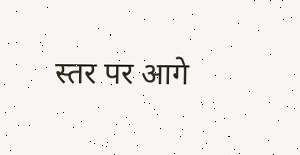स्तर पर आगे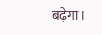बढ़ेगा।